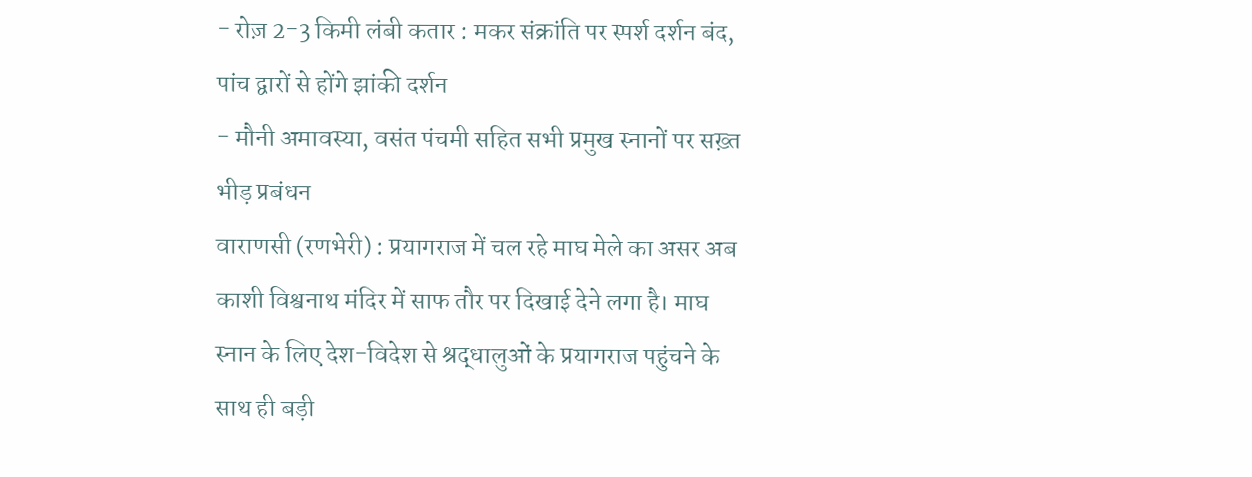- रोज़ 2-3 किमी लंबी कतार : मकर संक्रांति पर स्पर्श दर्शन बंद, पांच द्वारों से होंगे झांकी दर्शन
- मौनी अमावस्या, वसंत पंचमी सहित सभी प्रमुख स्नानों पर सख़्त भीड़ प्रबंधन
वाराणसी (रणभेरी) : प्रयागराज में चल रहे माघ मेले का असर अब काशी विश्वनाथ मंदिर में साफ तौर पर दिखाई देने लगा है। माघ स्नान के लिए देश-विदेश से श्रद्धालुओं के प्रयागराज पहुंचने के साथ ही बड़ी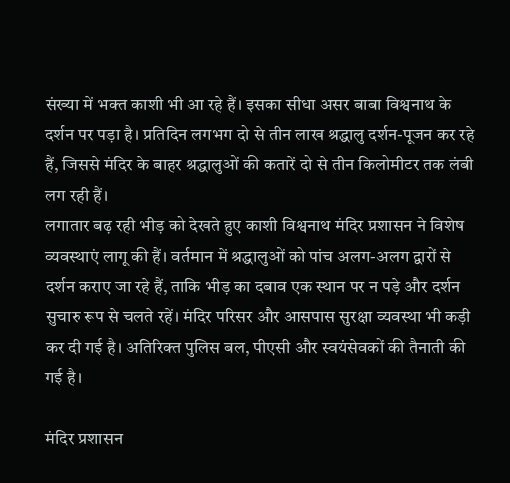संख्या में भक्त काशी भी आ रहे हैं। इसका सीधा असर बाबा विश्वनाथ के दर्शन पर पड़ा है। प्रतिदिन लगभग दो से तीन लाख श्रद्धालु दर्शन-पूजन कर रहे हैं, जिससे मंदिर के बाहर श्रद्धालुओं की कतारें दो से तीन किलोमीटर तक लंबी लग रही हैं।
लगातार बढ़ रही भीड़ को देखते हुए काशी विश्वनाथ मंदिर प्रशासन ने विशेष व्यवस्थाएं लागू की हैं। वर्तमान में श्रद्धालुओं को पांच अलग-अलग द्वारों से दर्शन कराए जा रहे हैं, ताकि भीड़ का दबाव एक स्थान पर न पड़े और दर्शन सुचारु रूप से चलते रहें। मंदिर परिसर और आसपास सुरक्षा व्यवस्था भी कड़ी कर दी गई है। अतिरिक्त पुलिस बल, पीएसी और स्वयंसेवकों की तैनाती की गई है।

मंदिर प्रशासन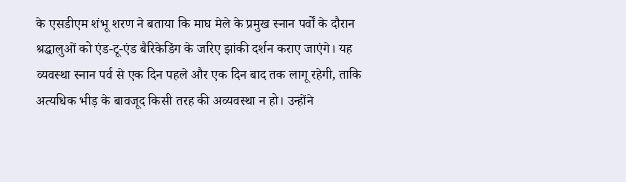के एसडीएम शंभू शरण ने बताया कि माघ मेले के प्रमुख स्नान पर्वों के दौरान श्रद्धालुओं को एंड-टू-एंड बैरिकेडिंग के जरिए झांकी दर्शन कराए जाएंगे। यह व्यवस्था स्नान पर्व से एक दिन पहले और एक दिन बाद तक लागू रहेगी, ताकि अत्यधिक भीड़ के बावजूद किसी तरह की अव्यवस्था न हो। उन्होंने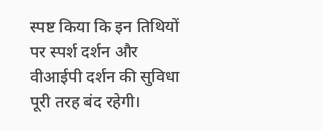स्पष्ट किया कि इन तिथियों पर स्पर्श दर्शन और वीआईपी दर्शन की सुविधा पूरी तरह बंद रहेगी।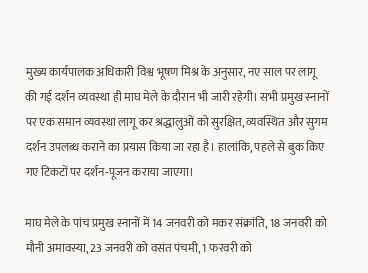मुख्य कार्यपालक अधिकारी विश्व भूषण मिश्र के अनुसार, नए साल पर लागू की गई दर्शन व्यवस्था ही माघ मेले के दौरान भी जारी रहेगी। सभी प्रमुख स्नानों पर एक समान व्यवस्था लागू कर श्रद्धालुओं को सुरक्षित, व्यवस्थित और सुगम दर्शन उपलब्ध कराने का प्रयास किया जा रहा है। हालांकि, पहले से बुक किए गए टिकटों पर दर्शन-पूजन कराया जाएगा।

माघ मेले के पांच प्रमुख स्नानों में 14 जनवरी को मकर संक्रांति, 18 जनवरी को मौनी अमावस्या, 23 जनवरी को वसंत पंचमी, 1 फरवरी को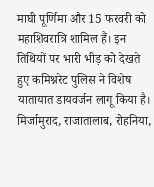माघी पूर्णिमा और 15 फरवरी को महाशिवरात्रि शामिल हैं। इन तिथियों पर भारी भीड़ को देखते हुए कमिश्नरेट पुलिस ने विशेष यातायात डायवर्जन लागू किया है। मिर्जामुराद, राजातालाब, रोहनिया,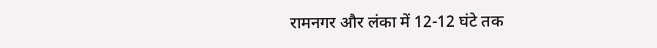रामनगर और लंका में 12-12 घंटे तक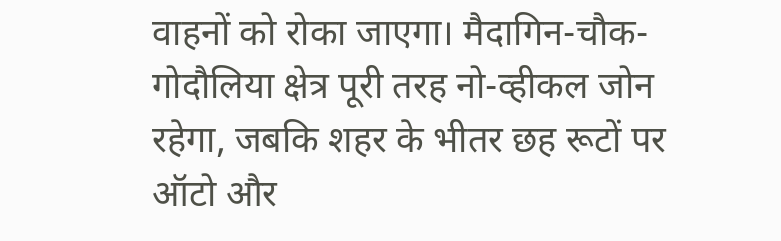वाहनों को रोका जाएगा। मैदागिन-चौक-गोदौलिया क्षेत्र पूरी तरह नो-व्हीकल जोन रहेगा, जबकि शहर के भीतर छह रूटों पर ऑटो और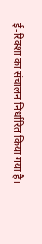ई-रिक्शा का संचालन निर्धारित किया गया है।